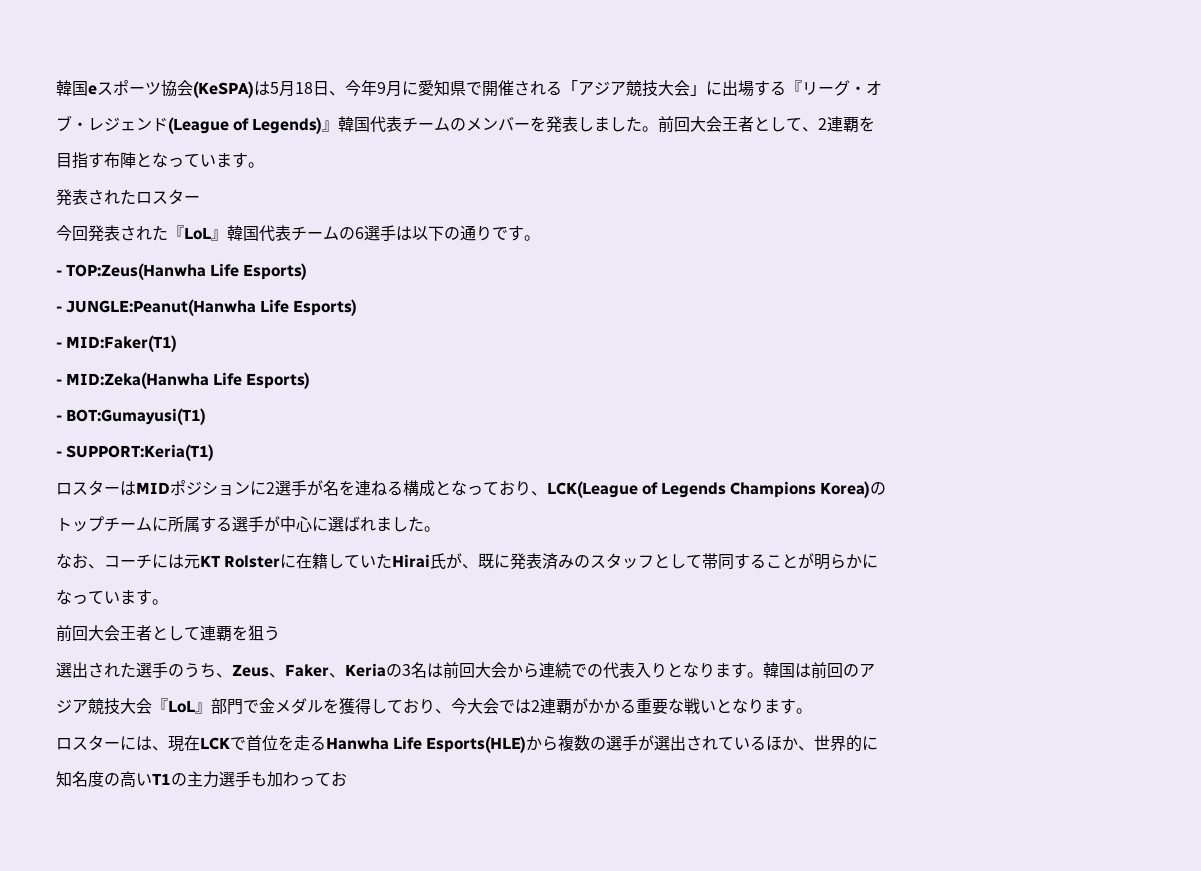韓国eスポーツ協会(KeSPA)は5月18日、今年9月に愛知県で開催される「アジア競技大会」に出場する『リーグ・オブ・レジェンド(League of Legends)』韓国代表チームのメンバーを発表しました。前回大会王者として、2連覇を目指す布陣となっています。
発表されたロスター
今回発表された『LoL』韓国代表チームの6選手は以下の通りです。
- TOP:Zeus(Hanwha Life Esports)
- JUNGLE:Peanut(Hanwha Life Esports)
- MID:Faker(T1)
- MID:Zeka(Hanwha Life Esports)
- BOT:Gumayusi(T1)
- SUPPORT:Keria(T1)
ロスターはMIDポジションに2選手が名を連ねる構成となっており、LCK(League of Legends Champions Korea)のトップチームに所属する選手が中心に選ばれました。
なお、コーチには元KT Rolsterに在籍していたHirai氏が、既に発表済みのスタッフとして帯同することが明らかになっています。
前回大会王者として連覇を狙う
選出された選手のうち、Zeus、Faker、Keriaの3名は前回大会から連続での代表入りとなります。韓国は前回のアジア競技大会『LoL』部門で金メダルを獲得しており、今大会では2連覇がかかる重要な戦いとなります。
ロスターには、現在LCKで首位を走るHanwha Life Esports(HLE)から複数の選手が選出されているほか、世界的に知名度の高いT1の主力選手も加わってお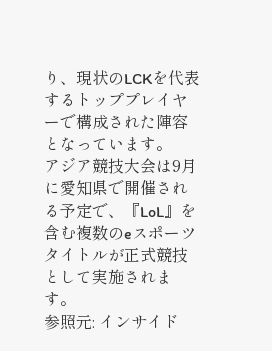り、現状のLCKを代表するトッププレイヤーで構成された陣容となっています。
アジア競技大会は9月に愛知県で開催される予定で、『LoL』を含む複数のeスポーツタイトルが正式競技として実施されます。
参照元: インサイド